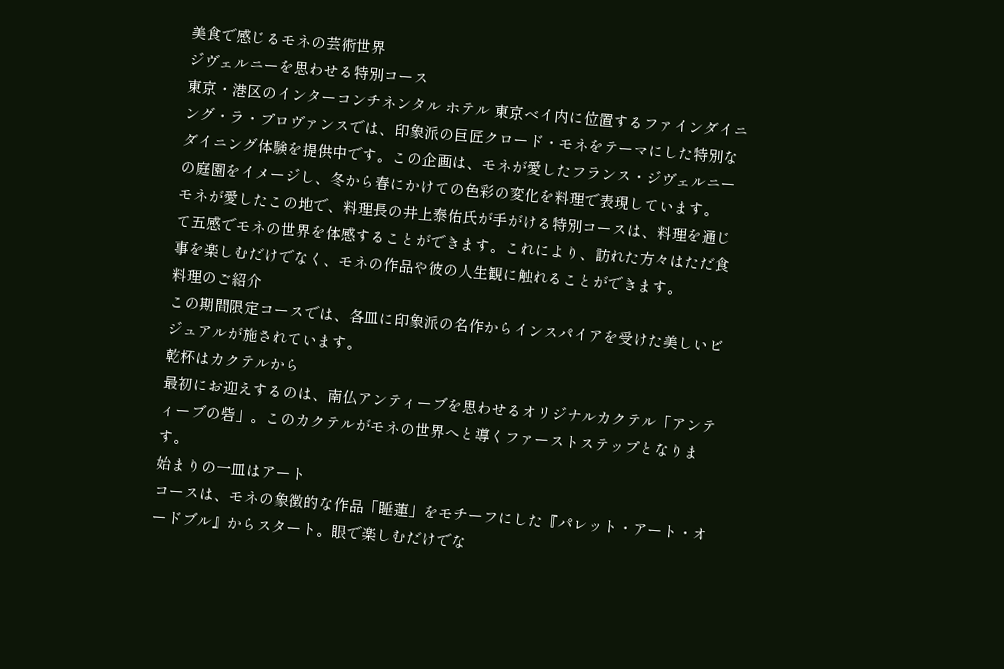美食で感じるモネの芸術世界
ジヴェルニーを思わせる特別コース
東京・港区のインターコンチネンタル ホテル 東京ベイ内に位置するファインダイニング・ラ・プロヴァンスでは、印象派の巨匠クロード・モネをテーマにした特別なダイニング体験を提供中です。この企画は、モネが愛したフランス・ジヴェルニーの庭園をイメージし、冬から春にかけての色彩の変化を料理で表現しています。
モネが愛したこの地で、料理長の井上泰佑氏が手がける特別コースは、料理を通じて五感でモネの世界を体感することができます。これにより、訪れた方々はただ食事を楽しむだけでなく、モネの作品や彼の人生観に触れることができます。
料理のご紹介
この期間限定コースでは、各皿に印象派の名作からインスパイアを受けた美しいビジュアルが施されています。
乾杯はカクテルから
最初にお迎えするのは、南仏アンティーブを思わせるオリジナルカクテル「アンティーブの砦」。このカクテルがモネの世界へと導くファーストステップとなります。
始まりの一皿はアート
コースは、モネの象徴的な作品「睡蓮」をモチーフにした『パレット・アート・オードブル』からスタート。眼で楽しむだけでな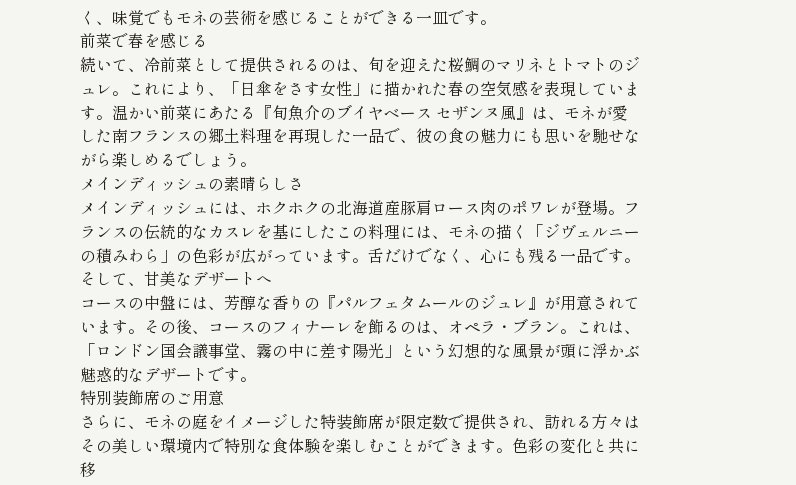く、味覚でもモネの芸術を感じることができる一皿です。
前菜で春を感じる
続いて、冷前菜として提供されるのは、旬を迎えた桜鯛のマリネとトマトのジュレ。これにより、「日傘をさす女性」に描かれた春の空気感を表現しています。温かい前菜にあたる『旬魚介のブイヤベース セザンヌ風』は、モネが愛した南フランスの郷土料理を再現した一品で、彼の食の魅力にも思いを馳せながら楽しめるでしょう。
メインディッシュの素晴らしさ
メインディッシュには、ホクホクの北海道産豚肩ロース肉のポワレが登場。フランスの伝統的なカスレを基にしたこの料理には、モネの描く「ジヴェルニーの積みわら」の色彩が広がっています。舌だけでなく、心にも残る一品です。
そして、甘美なデザートへ
コースの中盤には、芳醇な香りの『パルフェタムールのジュレ』が用意されています。その後、コースのフィナーレを飾るのは、オペラ・ブラン。これは、「ロンドン国会議事堂、霧の中に差す陽光」という幻想的な風景が頭に浮かぶ魅惑的なデザートです。
特別装飾席のご用意
さらに、モネの庭をイメージした特装飾席が限定数で提供され、訪れる方々はその美しい環境内で特別な食体験を楽しむことができます。色彩の変化と共に移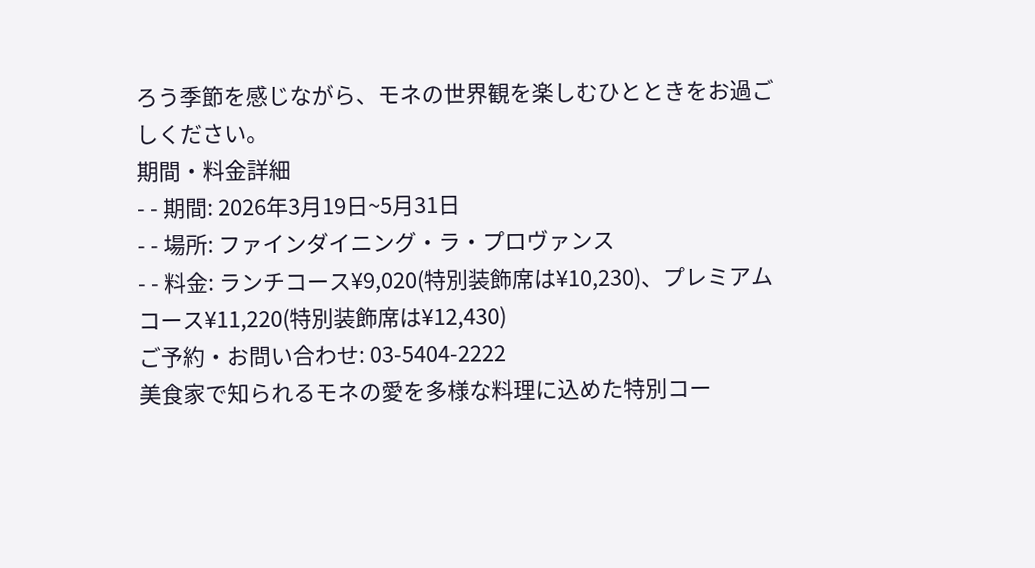ろう季節を感じながら、モネの世界観を楽しむひとときをお過ごしください。
期間・料金詳細
- - 期間: 2026年3月19日~5月31日
- - 場所: ファインダイニング・ラ・プロヴァンス
- - 料金: ランチコース¥9,020(特別装飾席は¥10,230)、プレミアムコース¥11,220(特別装飾席は¥12,430)
ご予約・お問い合わせ: 03-5404-2222
美食家で知られるモネの愛を多様な料理に込めた特別コー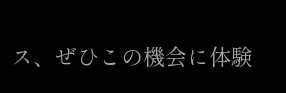ス、ぜひこの機会に体験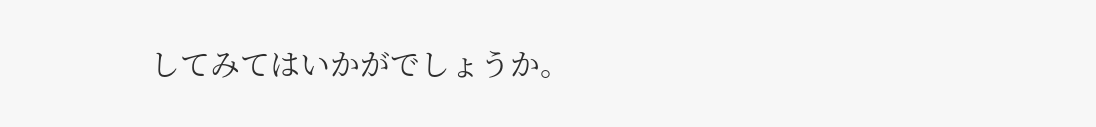してみてはいかがでしょうか。